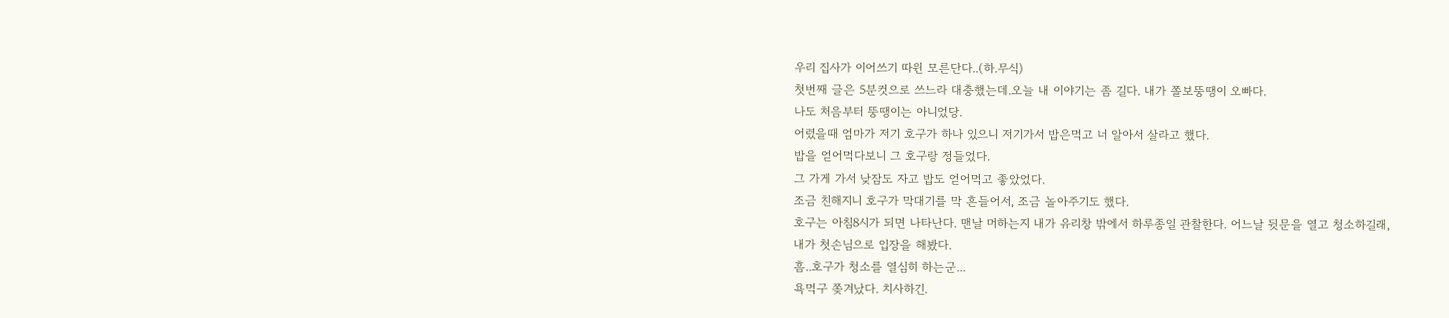우리 집사가 이어쓰기 따윈 모른단다..(하.무식)
첫번째 글은 5분컷으로 쓰느라 대충했는데.오늘 내 이야기는 좀 길다. 내가 쫄보뚱땡이 오빠다.
나도 처음부터 뚱땡이는 아니었당.
어렸을때 엄마가 저기 호구가 하나 있으니 저기가서 밥은먹고 너 알아서 살라고 했다.
밥을 얻어먹다보니 그 호구랑 정들었다.
그 가게 가서 낮잠도 자고 밥도 얻어먹고 좋았었다.
조금 친해지니 호구가 막대기를 막 흔들어서, 조금 놀아주기도 했다.
호구는 아침8시가 되면 나타난다. 맨날 머하는지 내가 유리창 밖에서 하루종일 관찰한다. 어느날 뒷문을 열고 청소하길래,
내가 첫손님으로 입장을 해봤다.
흠..호구가 청소를 열심히 하는군...
욕먹구 쫒겨났다. 치사하긴.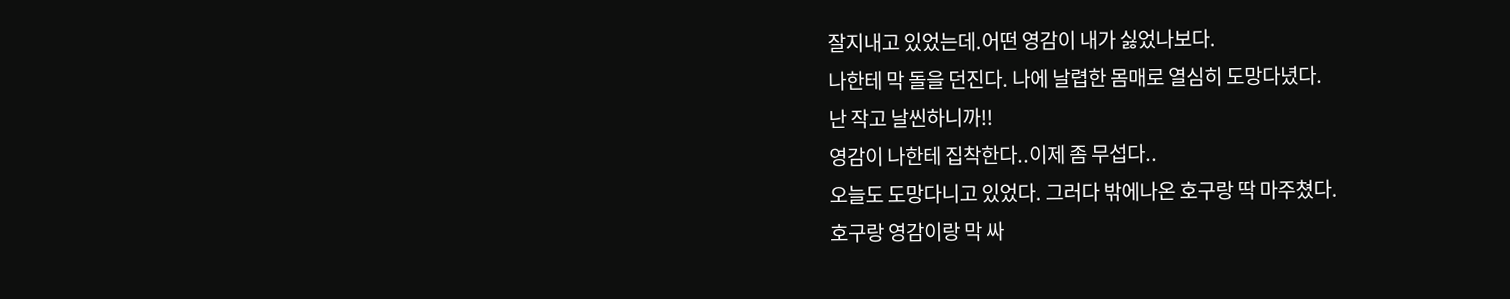잘지내고 있었는데.어떤 영감이 내가 싫었나보다.
나한테 막 돌을 던진다. 나에 날렵한 몸매로 열심히 도망다녔다.
난 작고 날씬하니까!!
영감이 나한테 집착한다..이제 좀 무섭다..
오늘도 도망다니고 있었다. 그러다 밖에나온 호구랑 딱 마주쳤다.
호구랑 영감이랑 막 싸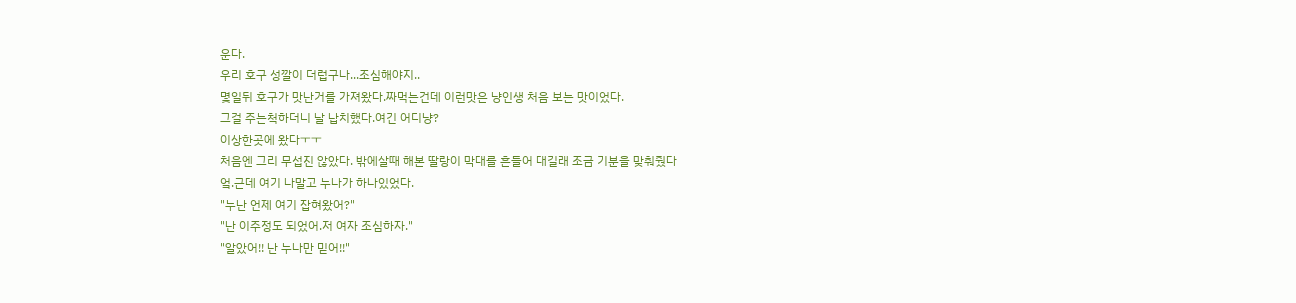운다.
우리 호구 성깔이 더럽구나...조심해야지..
몇일뒤 호구가 맛난거를 가져왔다.짜먹는건데 이런맛은 냥인생 처음 보는 맛이었다.
그걸 주는척하더니 날 납치했다.여긴 어디냥?
이상한곳에 왔다ㅜㅜ
처음엔 그리 무섭진 않았다. 밖에살때 해본 딸랑이 막대를 흔들어 대길래 조금 기분을 맞춰줬다
엌.근데 여기 나말고 누나가 하나있었다.
"누난 언제 여기 잡혀왔어?"
"난 이주정도 되었어.저 여자 조심하자."
"알았어!! 난 누나만 믿어!!"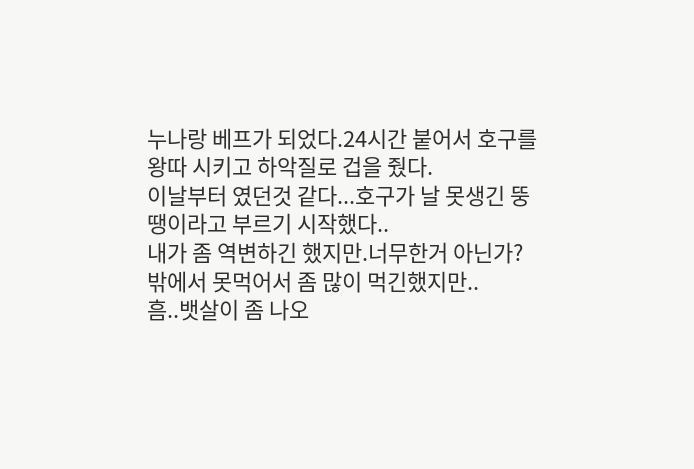누나랑 베프가 되었다.24시간 붙어서 호구를 왕따 시키고 하악질로 겁을 줬다.
이날부터 였던것 같다...호구가 날 못생긴 뚱땡이라고 부르기 시작했다..
내가 좀 역변하긴 했지만.너무한거 아닌가?
밖에서 못먹어서 좀 많이 먹긴했지만..
흠..뱃살이 좀 나오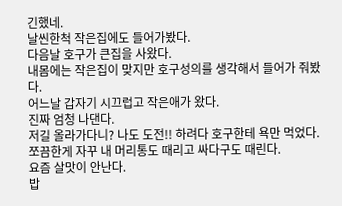긴했네.
날씬한척 작은집에도 들어가봤다.
다음날 호구가 큰집을 사왔다.
내몸에는 작은집이 맞지만 호구성의를 생각해서 들어가 줘봤다.
어느날 갑자기 시끄럽고 작은애가 왔다.
진짜 엄청 나댄다.
저길 올라가다니? 나도 도전!! 하려다 호구한테 욕만 먹었다.
쪼끔한게 자꾸 내 머리통도 때리고 싸다구도 때린다.
요즘 살맛이 안난다.
밥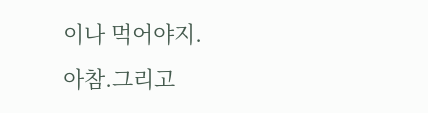이나 먹어야지.
아참.그리고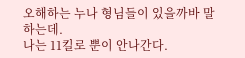오해하는 누나 형님들이 있을까바 말하는데.
나는 11킬로 뿐이 안나간다.